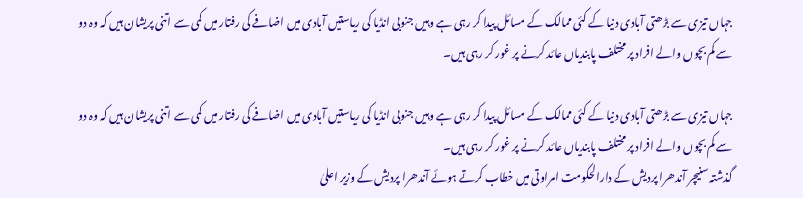جہاں تیزی سے بڑھتی آبادی دنیا کے کئی ممالک کے مسائل پیدا کر رہی ہے وہیں جنوبی انڈیا کی ریاستیں آبادی میں اضافے کی رفتار میں کمی سے اتنی پریشان ہیں کہ وہ دو سے کم بچوں والے افراد پر مختلف پابندیاں عائد کرنے پر غور کر رہی ہیں۔

جہاں تیزی سے بڑھتی آبادی دنیا کے کئی ممالک کے مسائل پیدا کر رہی ہے وہیں جنوبی انڈیا کی ریاستیں آبادی میں اضافے کی رفتار میں کمی سے اتنی پریشان ہیں کہ وہ دو سے کم بچوں والے افراد پر مختلف پابندیاں عائد کرنے پر غور کر رہی ہیں۔
گذشتہ سنیچر آندھرا پردیش کے دارالحکومت امراوتی میں خطاب کرتے ہوئے آندھرا پردیش کے وزیر اعلیٰ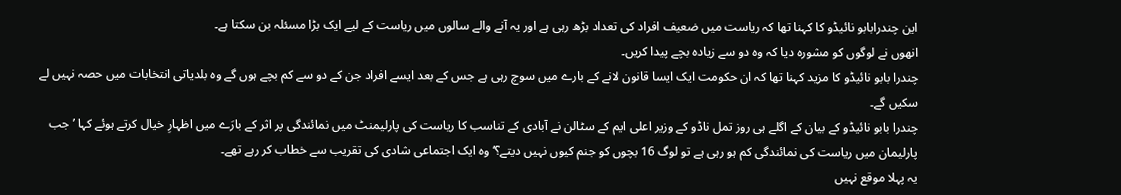این چندرابابو نائیڈو کا کہنا تھا کہ ریاست میں ضعیف افراد کی تعداد بڑھ رہی ہے اور یہ آنے والے سالوں میں ریاست کے لیے ایک بڑا مسئلہ بن سکتا ہے۔
انھوں نے لوگوں کو مشورہ دیا کہ وہ دو سے زیادہ بچے پیدا کریں۔
چندرا بابو نائیڈو کا مزید کہنا تھا کہ ان حکومت ایک ایسا قانون لانے کے بارے میں سوچ رہی ہے جس کے بعد ایسے افراد جن کے دو سے کم بچے ہوں گے وہ بلدیاتی انتخابات میں حصہ نہیں لے سکیں گے۔
چندرا بابو نائیڈو کے بیان کے اگلے ہی روز تمل ناڈو کے وزیر اعلی ایم کے سٹالن نے آبادی کے تناسب کا ریاست کی پارلیمنٹ میں نمائندگی پر اثر کے بارَے میں اظہارِ خیال کرتے ہوئے کہا ’جب پارلیمان میں ریاست کی نمائندگی کم ہو رہی ہے تو لوگ 16 بچوں کو جنم کیوں نہیں دیتے؟‘ وہ ایک اجتماعی شادی کی تقریب سے خطاب کر رہے تھے۔
یہ پہلا موقع نہیں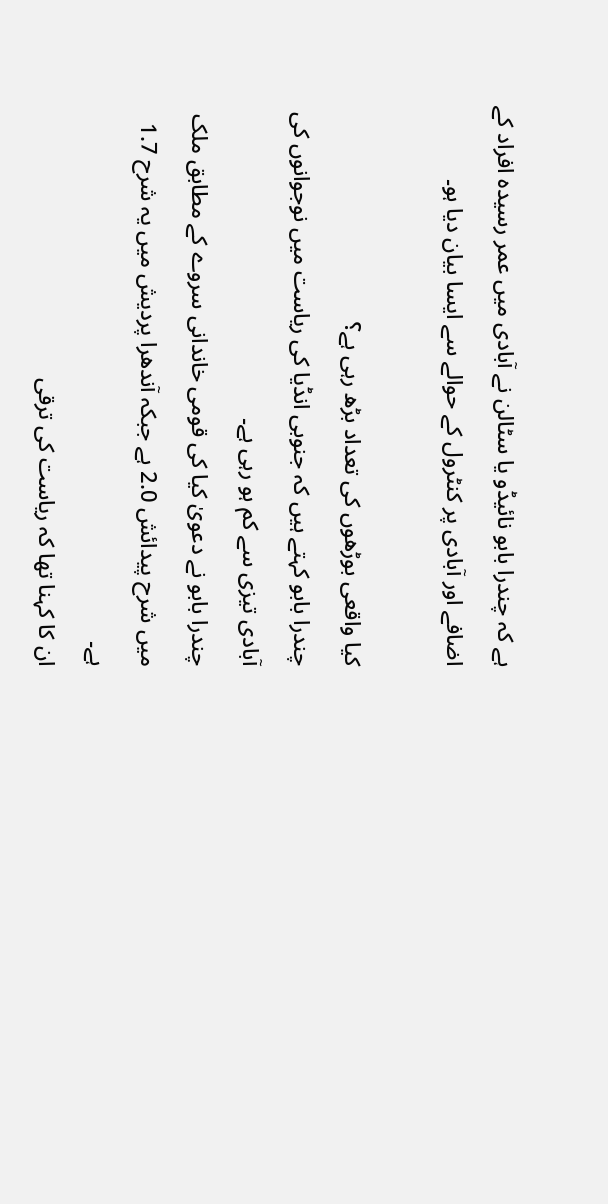ہے کہ چندرا بابو نائیڈو یا سٹالن نے آبادی میں عمر رسیدہ افراد کے اضافے اور آبادی پر کنٹرول کے حوالے سے ایسا بیان دیا ہو۔

کیا واقعی بوڑھوں کی تعداد بڑھ رہی ہے؟
چندرا بابو کہتے ہیں کہ جنوبی انڈیا کی ریاست میں نوجوانوں کی آبادی تیزی سے کم ہو رہی ہے۔
چندرا بابو نے دعویٰ کیا کی قومی خاندانی سروے کے مطابق ملک میں شرح پیدائش 2.0 ہے جبکہ آندھرا پردیش میں یہ شرح 1.7 ہے۔
ان کا کہنا تھا کہ ریاست کی ترقی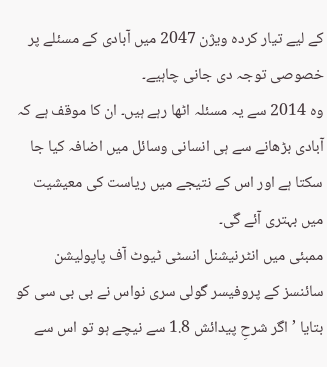کے لیے تیار کردہ ویژن 2047 میں آبادی کے مسئلے پر خصوصی توجہ دی جانی چاہیے۔
وہ 2014 سے یہ مسئلہ اٹھا رہے ہیں۔ ان کا موقف ہے کہ آبادی بڑھانے سے ہی انسانی وسائل میں اضافہ کیا جا سکتا ہے اور اس کے نتیجے میں ریاست کی معیشیت میں بہتری آئے گی۔
ممبئی میں انٹرنیشنل انسٹی ٹیوٹ آف پاپولیشن سائنسز کے پروفیسر گولی سری نواس نے بی بی سی کو بتایا ’اگر شرحِ پیدائش 1.8 سے نیچے ہو تو اس سے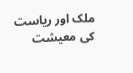ملک اور ریاست کی معیشت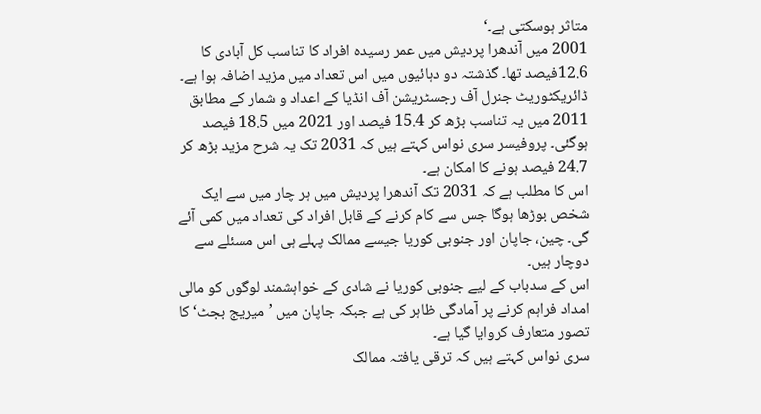متاثر ہوسکتی ہے۔‘
2001 میں آندھرا پردیش میں عمر رسیدہ افراد کا تناسب کل آبادی کا 12.6فیصد تھا۔ گذشتہ دو دہائیوں میں اس تعداد میں مزید اضافہ ہوا ہے۔
ڈائریکٹوریٹ جنرل آف رجسٹریشن آف انڈیا کے اعداد و شمار کے مطابق 2011 میں یہ تناسب بڑھ کر 15.4 فیصد اور 2021 میں 18.5 فیصد ہوگئی۔ پروفیسر سری نواس کہتے ہیں کہ 2031 تک یہ شرح مزید بڑھ کر 24.7 فیصد ہونے کا امکان ہے۔
اس کا مطلب ہے کہ 2031 تک آندھرا پردیش میں ہر چار میں سے ایک شخص بوڑھا ہوگا جس سے کام کرنے کے قابل افراد کی تعداد میں کمی آئے گی۔ چین، جاپان اور جنوبی کوریا جیسے ممالک پہلے ہی اس مسئلے سے دوچار ہیں۔
اس کے سدباب کے لیے جنوبی کوریا نے شادی کے خواہشمند لوگوں کو مالی امداد فراہم کرنے پر آمادگی ظاہر کی ہے جبکہ جاپان میں ’میریج بجٹ‘ کا تصور متعارف کروایا گیا ہے۔
سری نواس کہتے ہیں کہ ترقی یافتہ ممالک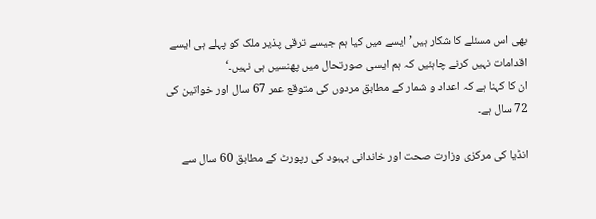بھی اس مسئلے کا شکار ہیں’ایسے میں کیا ہم جیسے ترقی پذیر ملک کو پہلے ہی ایسے اقدامات نہیں کرنے چاہئیں کہ ہم ایسی صورتحال میں پھنسیں ہی نہیں۔‘
ان کا کہنا ہے کہ اعداد و شمار کے مطابق مردوں کی متوقع عمر 67 سال اور خواتین کی 72 سال ہے۔

انڈیا کی مرکزی وزارت صحت اور خاندانی بہبود کی رپورٹ کے مطابق 60 سال سے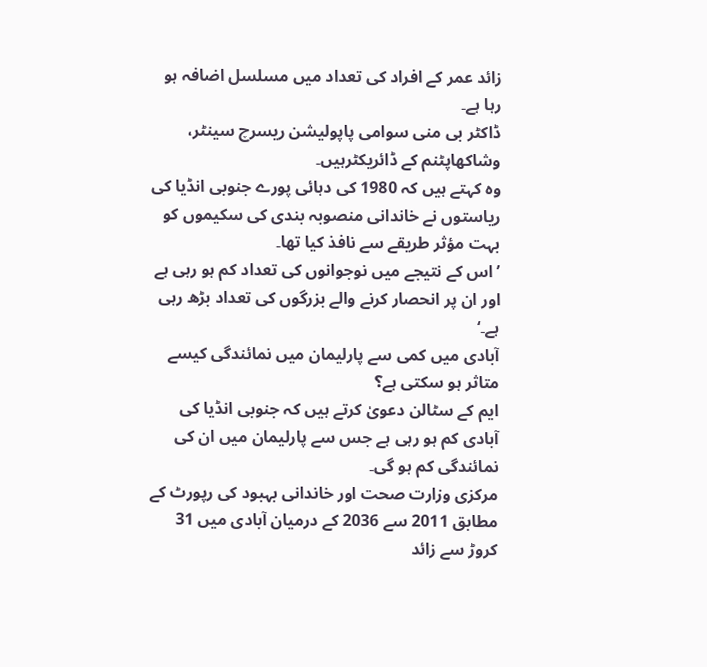زائد عمر کے افراد کی تعداد میں مسلسل اضافہ ہو رہا ہے۔
ڈاکٹر بی منی سوامی پاپولیشن ریسرچ سینٹر، وشاکھاپٹنم کے ڈائریکٹرہیں۔
وہ کہتے ہیں کہ 1980 کی دہائی پورے جنوبی انڈیا کی ریاستوں نے خاندانی منصوبہ بندی کی سکیموں کو بہت مؤثر طریقے سے نافذ کیا تھا۔
’اس کے نتیجے میں نوجوانوں کی تعداد کم ہو رہی ہے اور ان پر انحصار کرنے والے بزرگوں کی تعداد بڑھ رہی ہے۔‘
آبادی میں کمی سے پارلیمان میں نمائندگی کیسے متاثر ہو سکتی ہے؟
ایم کے سٹالن دعویٰ کرتے ہیں کہ جنوبی انڈیا کی آبادی کم ہو رہی ہے جس سے پارلیمان میں ان کی نمائندگی کم ہو گی۔
مرکزی وزارت صحت اور خاندانی بہبود کی رپورٹ کے مطابق 2011 سے 2036 کے درمیان آبادی میں 31 کروڑ سے زائد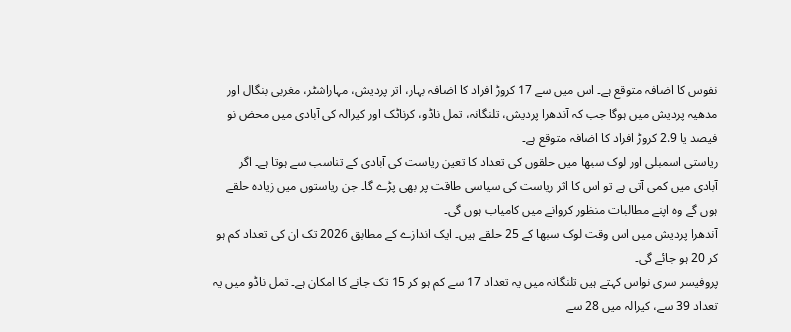نفوس کا اضافہ متوقع ہے۔ اس میں سے 17 کروڑ افراد کا اضافہ بہار، اتر پردیش، مہاراشٹر، مغربی بنگال اور مدھیہ پردیش میں ہوگا جب کہ آندھرا پردیش، تلنگانہ، تمل ناڈو، کرناٹک اور کیرالہ کی آبادی میں محض نو فیصد یا 2.9 کروڑ افراد کا اضافہ متوقع ہے۔
ریاستی اسمبلی اور لوک سبھا میں حلقوں کی تعداد کا تعین ریاست کی آبادی کے تناسب سے ہوتا ہے۔ اگر آبادی میں کمی آتی ہے تو اس کا اثر ریاست کی سیاسی طاقت پر بھی پڑے گا۔ جن ریاستوں میں زیادہ حلقے ہوں گے وہ اپنے مطالبات منظور کروانے میں کامیاب ہوں گی۔
آندھرا پردیش میں اس وقت لوک سبھا کے 25 حلقے ہیں۔ ایک اندازے کے مطابق 2026 تک ان کی تعداد کم ہو کر 20 ہو جائے گی۔
پروفیسر سری نواس کہتے ہیں تلنگانہ میں یہ تعداد 17 سے کم ہو کر 15 تک جانے کا امکان ہے۔ تمل ناڈو میں یہ تعداد 39 سے، کیرالہ میں 28 سے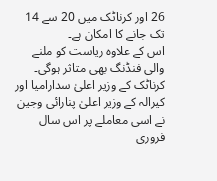26 اور کرناٹک میں 20 سے 14 تک جانے کا امکان ہے۔
اس کے علاوہ ریاست کو ملنے والی فنڈنگ بھی متاثر ہوگی۔ کرناٹک کے وزیر اعلیٰ سدارامیا اور کیرالہ کے وزیر اعلیٰ پنارائی وجین نے اسی معاملے پر اس سال فروری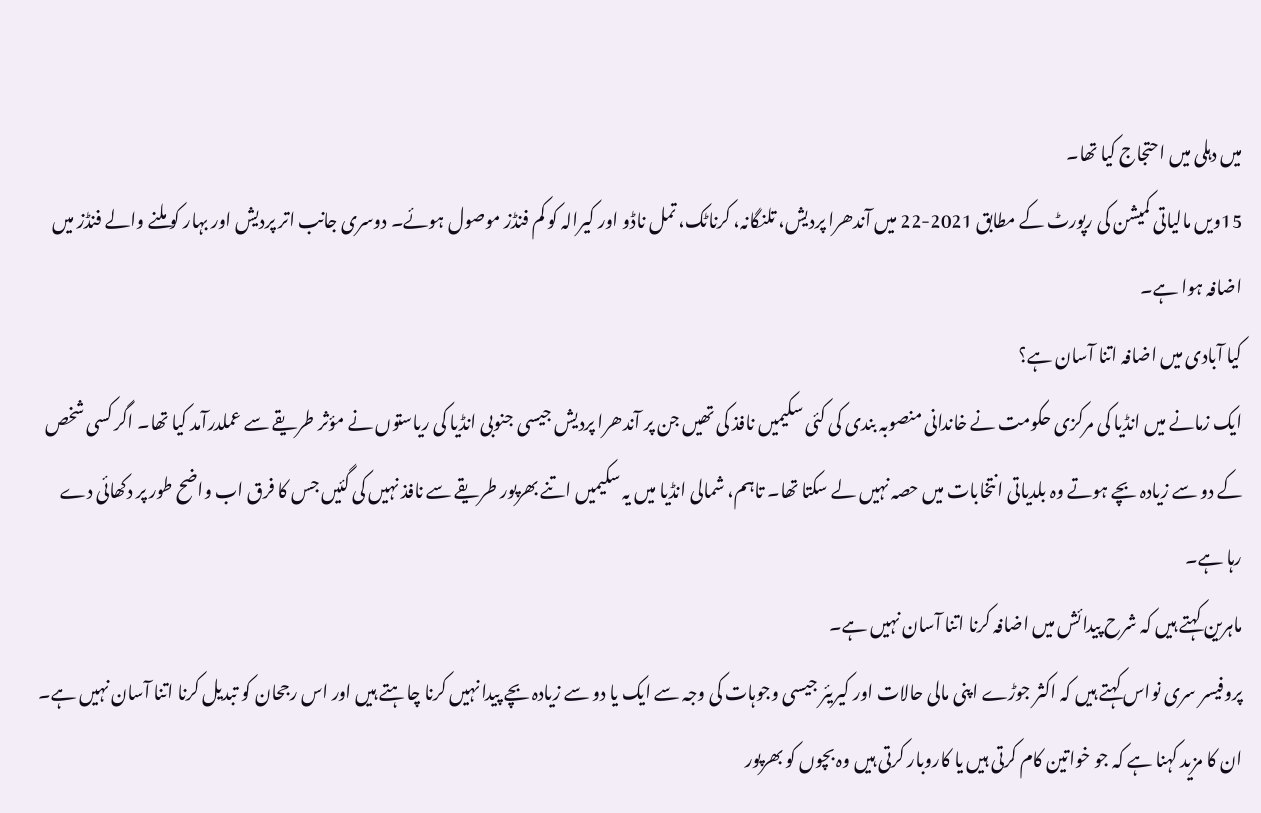میں دہلی میں احتجاج کیا تھا۔
15ویں مالیاتی کمیشن کی رپورٹ کے مطابق 2021-22 میں آندھرا پردیش، تلنگانہ، کرناٹک، تمل ناڈو اور کیرالہ کو کم فنڈز موصول ہوئے۔ دوسری جانب اتر پردیش اور بہار کو ملنے والے فنڈز میں اضافہ ہوا ہے۔
کیا آبادی میں اضافہ اتنا آسان ہے؟
ایک زمانے میں انڈیا کی مرکزی حکومت نے خاندانی منصوبہ بندی کی کئی سکیمیں نافذ کی تھیں جن پر آندھرا پردیش جیسی جنوبی انڈیا کی ریاستوں نے مؤثر طریقے سے عملدرآمد کیا تھا۔ اگر کسی شخص کے دو سے زیادہ بچے ہوتے وہ بلدیاتی انتخابات میں حصہ نہیں لے سکتا تھا۔ تاہم، شمالی انڈیا میں یہ سکیمیں اتنے بھرپور طریقے سے نافذ نہیں کی گئیں جس کا فرق اب واضح طور پر دکھائی دے رہا ہے۔
ماہرین کہتے ہیں کہ شرح پیدائش میں اضافہ کرنا اتنا آسان نہیں ہے۔
پروفیسر سری نواس کہتے ہیں کہ اکثر جوڑے اپنی مالی حالات اور کیریئر جیسی وجوہات کی وجہ سے ایک یا دو سے زیادہ بچے پیدا نہیں کرنا چاہتے ہیں اور اس رجحان کو تبدیل کرنا اتنا آسان نہیں ہے۔
ان کا مزید کہنا ہے کہ جو خواتین کام کرتی ہیں یا کاروبار کرتی ہیں وہ بچوں کو بھرپور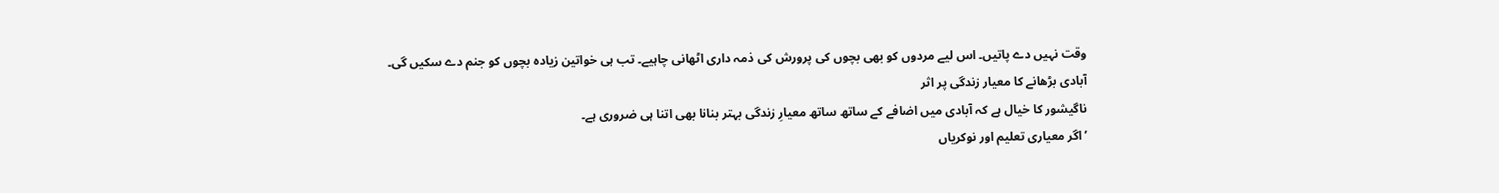وقت نہیں دے پاتیں۔ اس لیے مردوں کو بھی بچوں کی پرورش کی ذمہ داری اٹھانی چاہیے۔ تب ہی خواتین زیادہ بچوں کو جنم دے سکیں گی۔
آبادی بڑھانے کا معیار زندگی پر اثر
ناگیشور کا خیال ہے کہ آبادی میں اضافے کے ساتھ ساتھ معیارِ زندگی بہتر بنانا بھی اتنا ہی ضروری ہے۔
’اگر معیاری تعلیم اور نوکریاں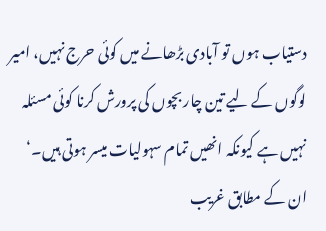دستیاب ہوں تو آبادی بڑھانے میں کوئی حرج نہیں، امیر لوگوں کے لیے تین چار بچوں کی پرورش کرنا کوئی مسئلہ نہیں ہے کیونکہ انھیں تمام سہولیات میسر ہوتی ہیں۔‘
ان کے مطابق غریب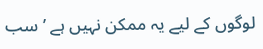لوگوں کے لیے یہ ممکن نہیں ہے ’سب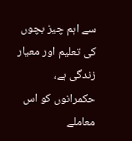سے اہم چیز بچوں کی تعلیم اور معیار زندگی ہے، حکمرانوں کو اس معاملے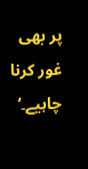پر بھی غور کرنا چاہیے۔‘